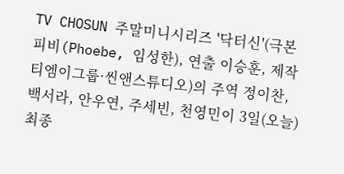TV CHOSUN 주말미니시리즈 '닥터신'(극본 피비(Phoebe, 임성한), 연출 이승훈, 제작 티엠이그룹·씬앤스튜디오)의 주역 정이찬, 백서라, 안우연, 주세빈, 천영민이 3일(오늘) 최종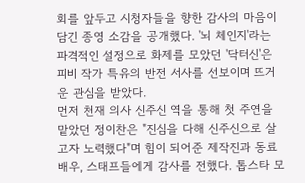회를 앞두고 시청자들을 향한 감사의 마음이 담긴 종영 소감을 공개했다. '뇌 체인지'라는 파격적인 설정으로 화제를 모았던 '닥터신'은 피비 작가 특유의 반전 서사를 선보이며 뜨거운 관심을 받았다.
먼저 천재 의사 신주신 역을 통해 첫 주연을 맡았던 정이찬은 "진심을 다해 신주신으로 살고자 노력했다"며 힘이 되어준 제작진과 동료 배우, 스태프들에게 감사를 전했다. 톱스타 모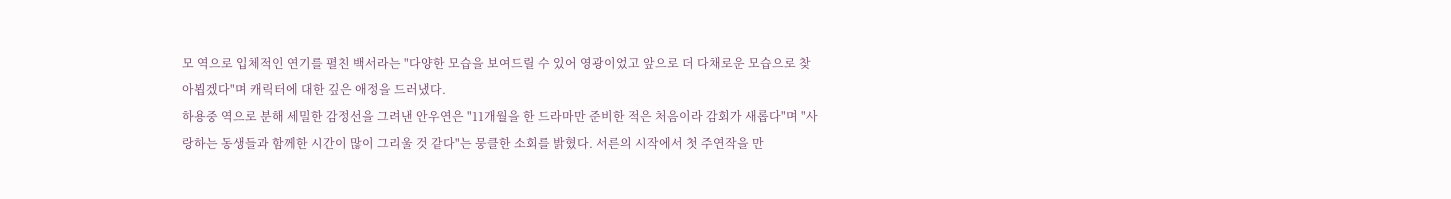모 역으로 입체적인 연기를 펼친 백서라는 "다양한 모습을 보여드릴 수 있어 영광이었고 앞으로 더 다채로운 모습으로 찾아뵙겠다"며 캐릭터에 대한 깊은 애정을 드러냈다.
하용중 역으로 분해 세밀한 감정선을 그려낸 안우연은 "11개월을 한 드라마만 준비한 적은 처음이라 감회가 새롭다"며 "사랑하는 동생들과 함께한 시간이 많이 그리울 것 같다"는 뭉클한 소회를 밝혔다. 서른의 시작에서 첫 주연작을 만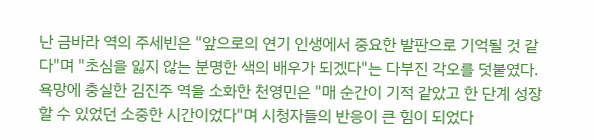난 금바라 역의 주세빈은 "앞으로의 연기 인생에서 중요한 발판으로 기억될 것 같다"며 "초심을 잃지 않는 분명한 색의 배우가 되겠다"는 다부진 각오를 덧붙였다. 욕망에 충실한 김진주 역을 소화한 천영민은 "매 순간이 기적 같았고 한 단계 성장할 수 있었던 소중한 시간이었다"며 시청자들의 반응이 큰 힘이 되었다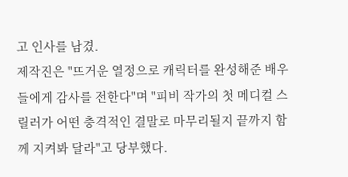고 인사를 남겼.
제작진은 "뜨거운 열정으로 캐릭터를 완성해준 배우들에게 감사를 전한다"며 "피비 작가의 첫 메디컬 스릴러가 어떤 충격적인 결말로 마무리될지 끝까지 함께 지켜봐 달라"고 당부했다.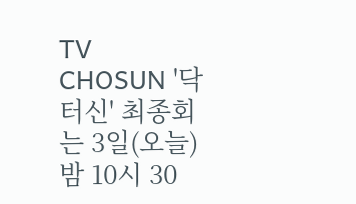TV CHOSUN '닥터신' 최종회는 3일(오늘) 밤 10시 30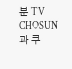분 TV CHOSUN과 쿠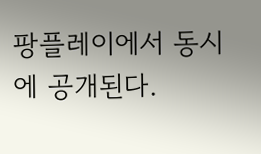팡플레이에서 동시에 공개된다.